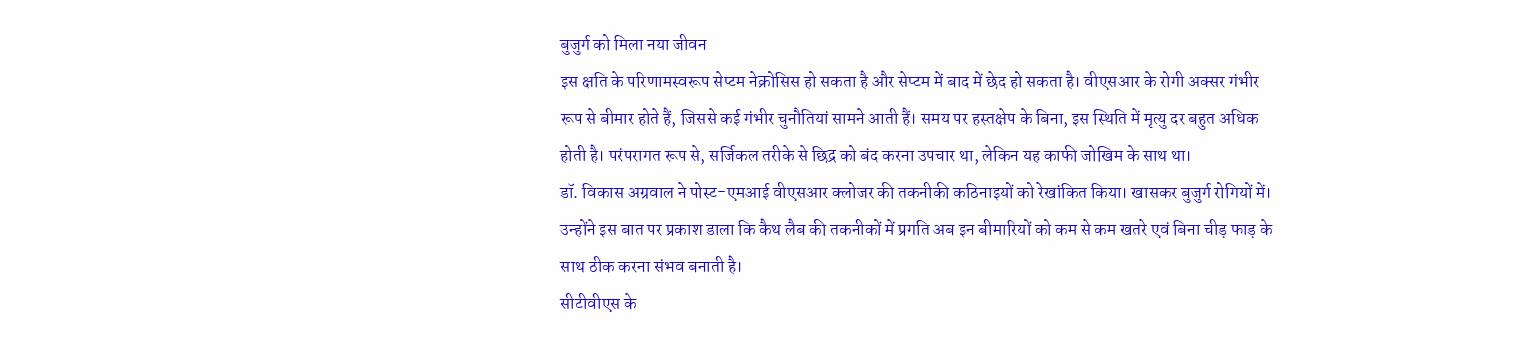बुजुर्ग को मिला नया जीवन
इस क्षति के परिणामस्वरूप सेप्टम नेक्रोसिस हो सकता है और सेप्टम में बाद में छेद हो सकता है। वीएसआर के रोगी अक्सर गंभीर रूप से बीमार होते हैं, जिससे कई गंभीर चुनौतियां सामने आती हैं। समय पर हस्तक्षेप के बिना, इस स्थिति में मृत्यु दर बहुत अधिक होती है। परंपरागत रूप से, सर्जिकल तरीके से छिद्र को बंद करना उपचार था, लेकिन यह काफी जोखिम के साथ था।
डॉ. विकास अग्रवाल ने पोस्ट-एमआई वीएसआर क्लोजर की तकनीकी कठिनाइयों को रेखांकित किया। खासकर बुजुर्ग रोगियों में। उन्होंने इस बात पर प्रकाश डाला कि कैथ लैब की तकनीकों में प्रगति अब इन बीमारियों को कम से कम खतरे एवं बिना चीड़ फाड़ के साथ ठीक करना संभव बनाती है।
सीटीवीएस के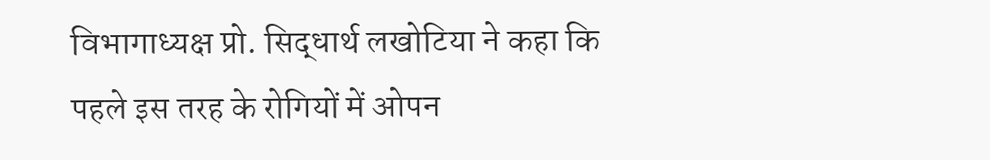विभागाध्यक्ष प्रो. सिद्धार्थ लखोटिया ने कहा कि पहले इस तरह के रोगियों में ओपन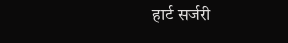हार्ट सर्जरी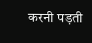करनी पड़ती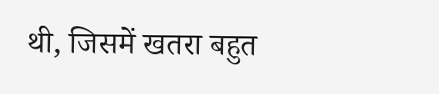थी, जिसमें खतरा बहुत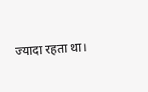ज्यादा रहता था।